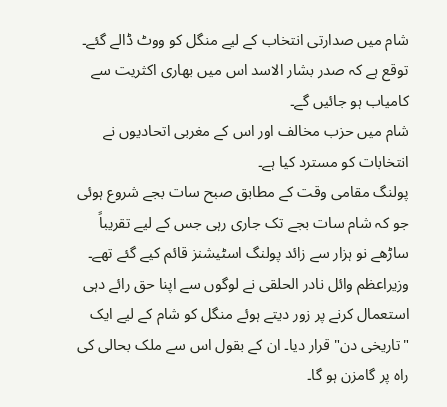شام میں صدارتی انتخاب کے لیے منگل کو ووٹ ڈالے گئے۔ توقع ہے کہ صدر بشار الاسد اس میں بھاری اکثریت سے کامیاب ہو جائیں گے۔
شام میں حزب مخالف اور اس کے مغربی اتحادیوں نے انتخابات کو مسترد کیا ہے۔
پولنگ مقامی وقت کے مطابق صبح سات بجے شروع ہوئی جو کہ شام سات بجے تک جاری رہی جس کے لیے تقریباً ساڑھے نو ہزار سے زائد پولنگ اسٹیشنز قائم کیے گئے تھے۔
وزیراعظم وائل نادر الحلقی نے لوگوں سے اپنا حق رائے دہی استعمال کرنے پر زور دیتے ہوئے منگل کو شام کے لیے ایک "تاریخی دن" قرار دیا۔ ان کے بقول اس سے ملک بحالی کی راہ پر گامزن ہو گا۔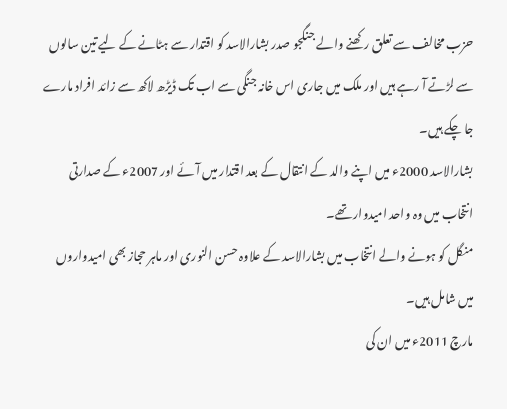حزب مخالف سے تعلق رکھنے والے جنگجو صدر بشارالاسد کو اقتدار سے ہٹانے کے لیے تین سالوں سے لڑتے آ رہے ہیں اور ملک میں جاری اس خانہ جنگی سے اب تک ڈیڑھ لاکھ سے زائد افراد مارے جا چکے ہیں۔
بشارالاسد 2000ء میں اپنے والد کے انتقال کے بعد اقتدار میں آئے اور 2007ء کے صدارتی انتخاب میں وہ واحد امیدوار تھے۔
منگل کو ہونے والے انتخاب میں بشارالاسد کے علاوہ حسن النوری اور ماہر حجاز بھی امیدواروں میں شامل ہیں۔
مارچ 2011ء میں ان کی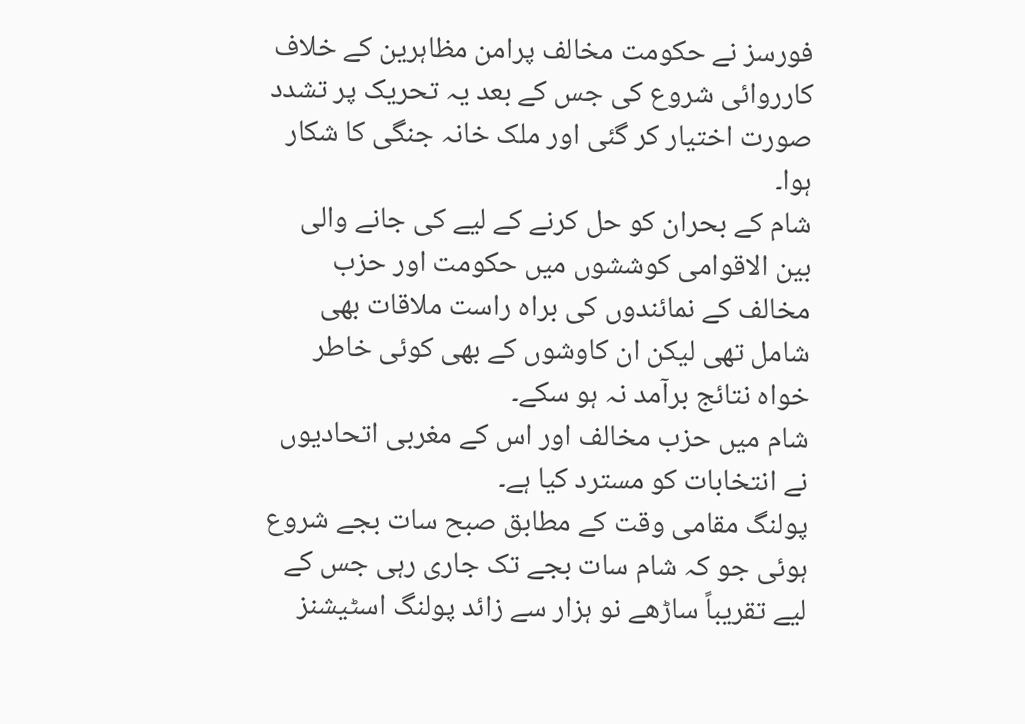فورسز نے حکومت مخالف پرامن مظاہرین کے خلاف کارروائی شروع کی جس کے بعد یہ تحریک پر تشدد صورت اختیار کر گئی اور ملک خانہ جنگی کا شکار ہوا۔
شام کے بحران کو حل کرنے کے لیے کی جانے والی بین الاقوامی کوششوں میں حکومت اور حزب مخالف کے نمائندوں کی براہ راست ملاقات بھی شامل تھی لیکن ان کاوشوں کے بھی کوئی خاطر خواہ نتائج برآمد نہ ہو سکے۔
شام میں حزب مخالف اور اس کے مغربی اتحادیوں نے انتخابات کو مسترد کیا ہے۔
پولنگ مقامی وقت کے مطابق صبح سات بجے شروع ہوئی جو کہ شام سات بجے تک جاری رہی جس کے لیے تقریباً ساڑھے نو ہزار سے زائد پولنگ اسٹیشنز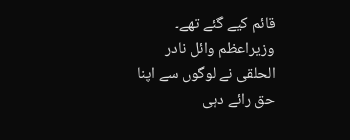قائم کیے گئے تھے۔
وزیراعظم وائل نادر الحلقی نے لوگوں سے اپنا حق رائے دہی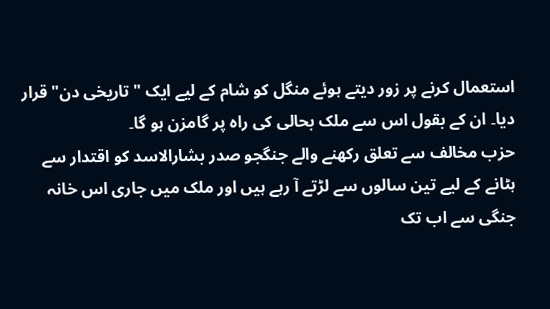استعمال کرنے پر زور دیتے ہوئے منگل کو شام کے لیے ایک "تاریخی دن" قرار دیا۔ ان کے بقول اس سے ملک بحالی کی راہ پر گامزن ہو گا۔
حزب مخالف سے تعلق رکھنے والے جنگجو صدر بشارالاسد کو اقتدار سے ہٹانے کے لیے تین سالوں سے لڑتے آ رہے ہیں اور ملک میں جاری اس خانہ جنگی سے اب تک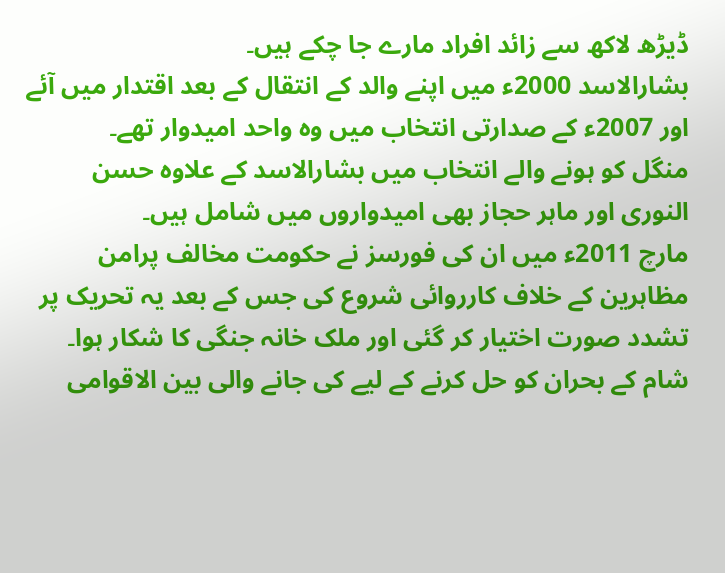ڈیڑھ لاکھ سے زائد افراد مارے جا چکے ہیں۔
بشارالاسد 2000ء میں اپنے والد کے انتقال کے بعد اقتدار میں آئے اور 2007ء کے صدارتی انتخاب میں وہ واحد امیدوار تھے۔
منگل کو ہونے والے انتخاب میں بشارالاسد کے علاوہ حسن النوری اور ماہر حجاز بھی امیدواروں میں شامل ہیں۔
مارچ 2011ء میں ان کی فورسز نے حکومت مخالف پرامن مظاہرین کے خلاف کارروائی شروع کی جس کے بعد یہ تحریک پر تشدد صورت اختیار کر گئی اور ملک خانہ جنگی کا شکار ہوا۔
شام کے بحران کو حل کرنے کے لیے کی جانے والی بین الاقوامی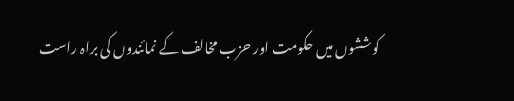کوششوں میں حکومت اور حزب مخالف کے نمائندوں کی براہ راست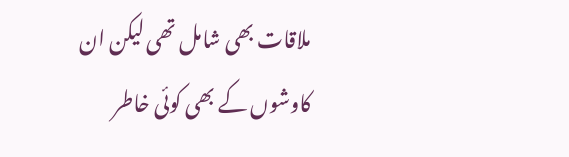ملاقات بھی شامل تھی لیکن ان کاوشوں کے بھی کوئی خاطر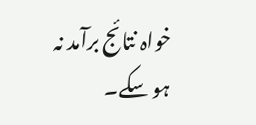خواہ نتائج برآمد نہ ہو سکے۔